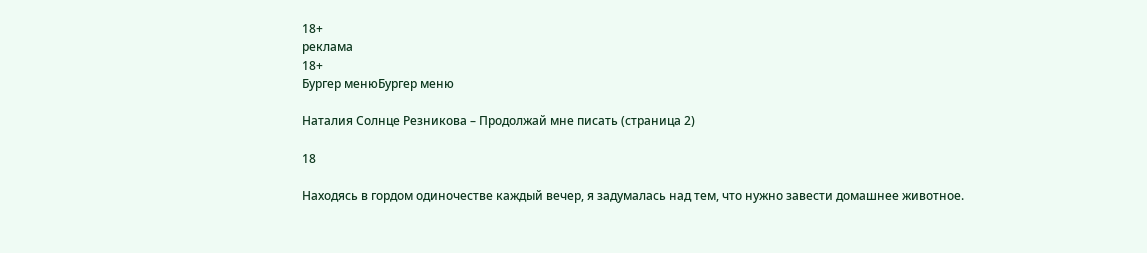18+
реклама
18+
Бургер менюБургер меню

Наталия Солнце Резникова – Продолжай мне писать (страница 2)

18

Находясь в гордом одиночестве каждый вечер, я задумалась над тем, что нужно завести домашнее животное.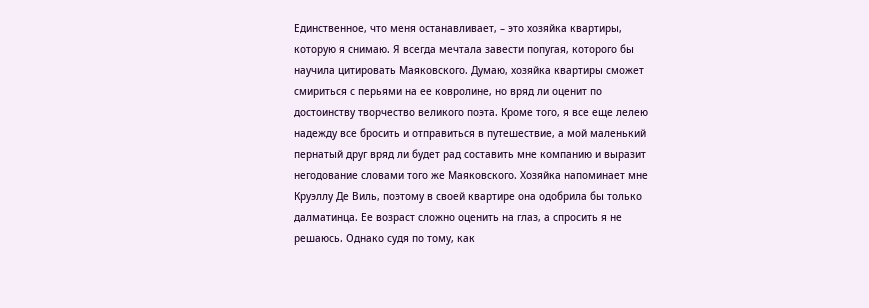Единственное, что меня останавливает, – это хозяйка квартиры, которую я снимаю. Я всегда мечтала завести попугая, которого бы научила цитировать Маяковского. Думаю, хозяйка квартиры сможет смириться с перьями на ее ковролине, но вряд ли оценит по достоинству творчество великого поэта. Кроме того, я все еще лелею надежду все бросить и отправиться в путешествие, а мой маленький пернатый друг вряд ли будет рад составить мне компанию и выразит негодование словами того же Маяковского. Хозяйка напоминает мне Круэллу Де Виль, поэтому в своей квартире она одобрила бы только далматинца. Ее возраст сложно оценить на глаз, а спросить я не решаюсь. Однако судя по тому, как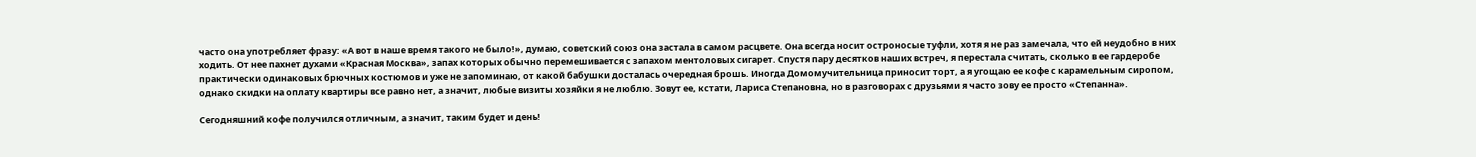часто она употребляет фразу: «А вот в наше время такого не было!», думаю, советский союз она застала в самом расцвете. Она всегда носит остроносые туфли, хотя я не раз замечала, что ей неудобно в них ходить. От нее пахнет духами «Красная Москва», запах которых обычно перемешивается с запахом ментоловых сигарет. Спустя пару десятков наших встреч, я перестала считать, сколько в ее гардеробе практически одинаковых брючных костюмов и уже не запоминаю, от какой бабушки досталась очередная брошь. Иногда Домомучительница приносит торт, а я угощаю ее кофе с карамельным сиропом, однако скидки на оплату квартиры все равно нет, а значит, любые визиты хозяйки я не люблю. Зовут ее, кстати, Лариса Степановна, но в разговорах с друзьями я часто зову ее просто «Степанна».

Сегодняшний кофе получился отличным, а значит, таким будет и день!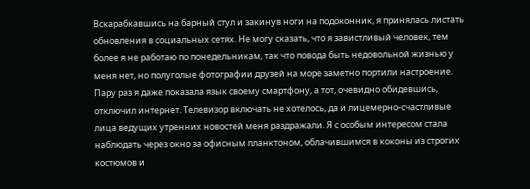Вскарабкавшись на барный стул и закинув ноги на подоконник, я принялась листать обновления в социальных сетях. Не могу сказать, что я завистливый человек, тем более я не работаю по понедельникам, так что повода быть недовольной жизнью у меня нет, но полуголые фотографии друзей на море заметно портили настроение. Пару раз я даже показала язык своему смартфону, а тот, очевидно обидевшись, отключил интернет. Телевизор включать не хотелось, да и лицемерно-счастливые лица ведущих утренних новостей меня раздражали. Я с особым интересом стала наблюдать через окно за офисным планктоном, облачившимся в коконы из строгих костюмов и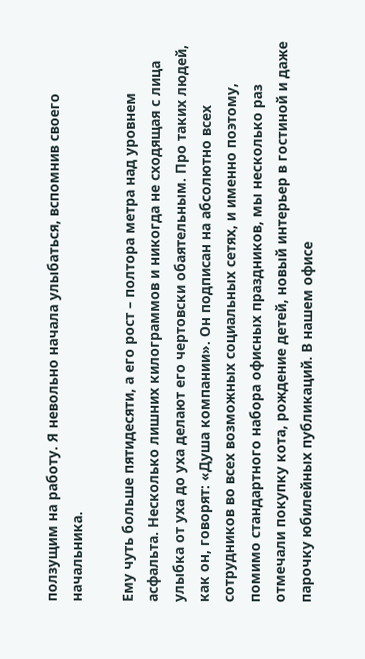ползущим на работу. Я невольно начала улыбаться, вспомнив своего начальника.

Ему чуть больше пятидесяти, а его рост – полтора метра над уровнем асфальта. Несколько лишних килограммов и никогда не сходящая с лица улыбка от уха до уха делают его чертовски обаятельным. Про таких людей, как он, говорят: «Душа компании». Он подписан на абсолютно всех сотрудников во всех возможных социальных сетях, и именно поэтому, помимо стандартного набора офисных праздников, мы несколько раз отмечали покупку кота, рождение детей, новый интерьер в гостиной и даже парочку юбилейных публикаций. В нашем офисе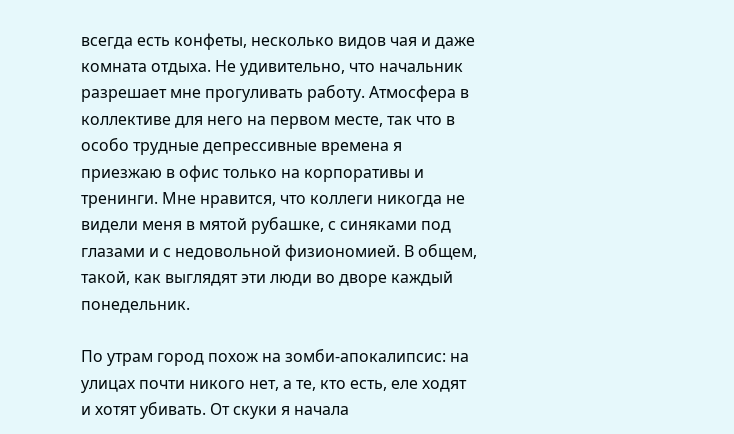всегда есть конфеты, несколько видов чая и даже комната отдыха. Не удивительно, что начальник разрешает мне прогуливать работу. Атмосфера в коллективе для него на первом месте, так что в особо трудные депрессивные времена я приезжаю в офис только на корпоративы и тренинги. Мне нравится, что коллеги никогда не видели меня в мятой рубашке, с синяками под глазами и с недовольной физиономией. В общем, такой, как выглядят эти люди во дворе каждый понедельник.

По утрам город похож на зомби-апокалипсис: на улицах почти никого нет, а те, кто есть, еле ходят и хотят убивать. От скуки я начала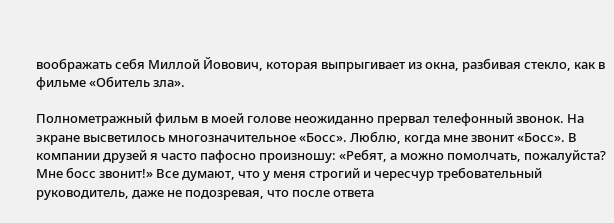воображать себя Миллой Йовович, которая выпрыгивает из окна, разбивая стекло, как в фильме «Обитель зла».

Полнометражный фильм в моей голове неожиданно прервал телефонный звонок. На экране высветилось многозначительное «Босс». Люблю, когда мне звонит «Босс». В компании друзей я часто пафосно произношу: «Ребят, а можно помолчать, пожалуйста? Мне босс звонит!» Все думают, что у меня строгий и чересчур требовательный руководитель, даже не подозревая, что после ответа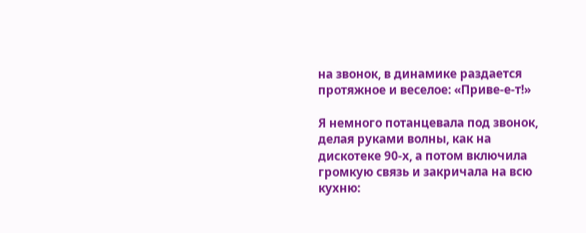на звонок, в динамике раздается протяжное и веселое: «Приве-е-т!»

Я немного потанцевала под звонок, делая руками волны, как на дискотеке 90-х, а потом включила громкую связь и закричала на всю кухню: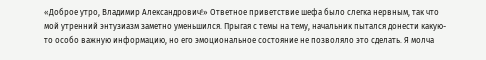«Доброе утро, Владимир Александрович!» Ответное приветствие шефа было слегка нервным, так что мой утренний энтузиазм заметно уменьшился. Прыгая с темы на тему, начальник пытался донести какую-то особо важную информацию, но его эмоциональное состояние не позволяло это сделать. Я молча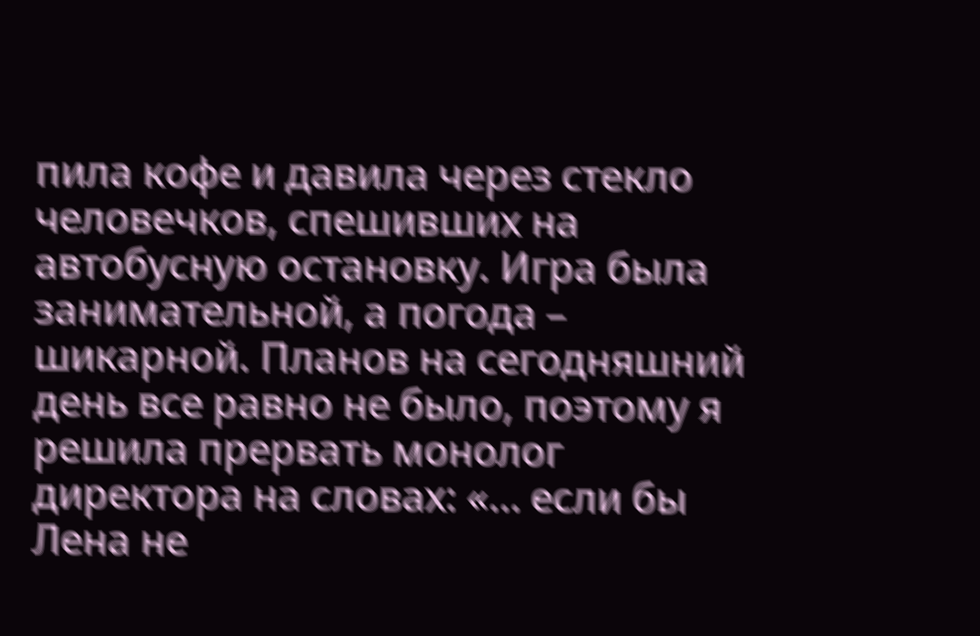пила кофе и давила через стекло человечков, спешивших на автобусную остановку. Игра была занимательной, а погода – шикарной. Планов на сегодняшний день все равно не было, поэтому я решила прервать монолог директора на словах: «… если бы Лена не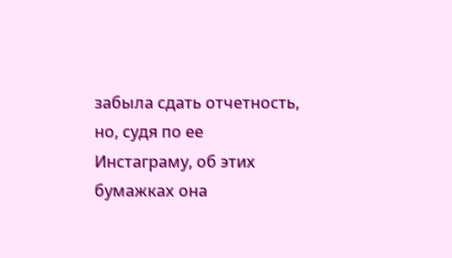забыла сдать отчетность, но, судя по ее Инстаграму, об этих бумажках она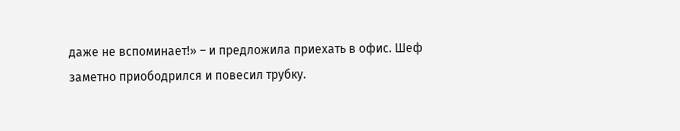даже не вспоминает!» – и предложила приехать в офис. Шеф заметно приободрился и повесил трубку.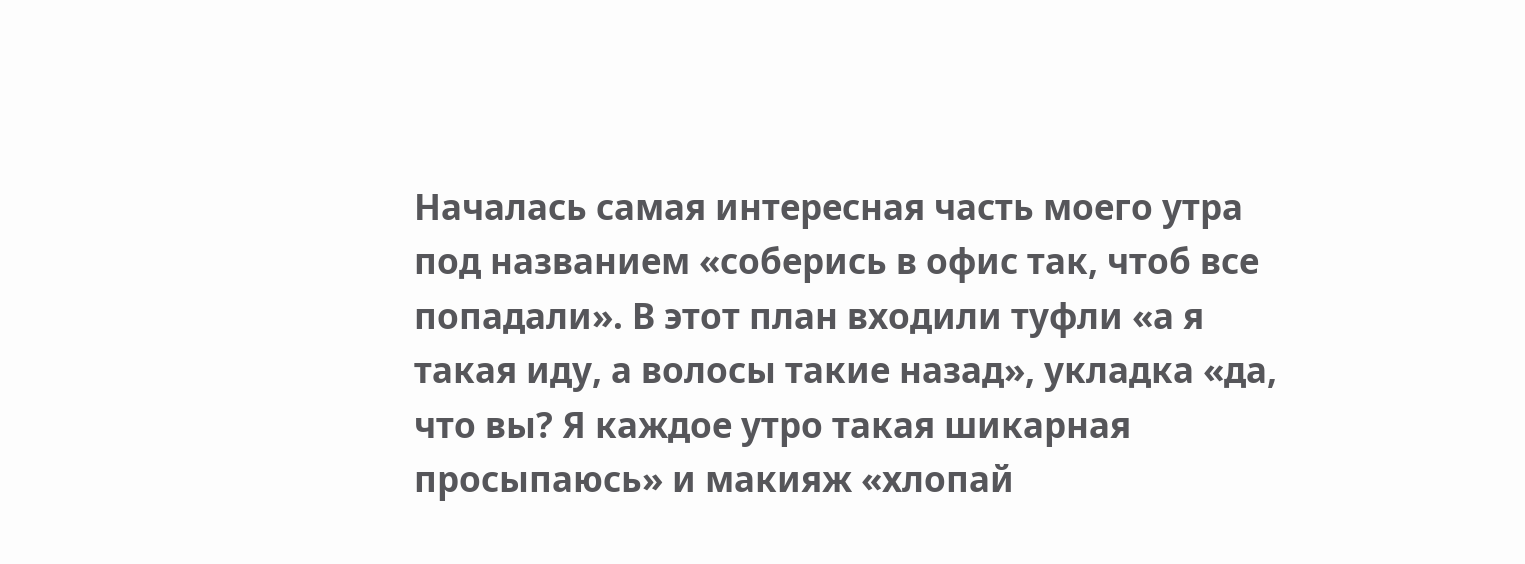Началась самая интересная часть моего утра под названием «соберись в офис так, чтоб все попадали». В этот план входили туфли «а я такая иду, а волосы такие назад», укладка «да, что вы? Я каждое утро такая шикарная просыпаюсь» и макияж «хлопай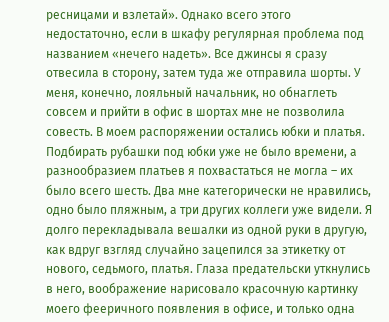ресницами и взлетай». Однако всего этого недостаточно, если в шкафу регулярная проблема под названием «нечего надеть». Все джинсы я сразу отвесила в сторону, затем туда же отправила шорты. У меня, конечно, лояльный начальник, но обнаглеть совсем и прийти в офис в шортах мне не позволила совесть. В моем распоряжении остались юбки и платья. Подбирать рубашки под юбки уже не было времени, а разнообразием платьев я похвастаться не могла – их было всего шесть. Два мне категорически не нравились, одно было пляжным, а три других коллеги уже видели. Я долго перекладывала вешалки из одной руки в другую, как вдруг взгляд случайно зацепился за этикетку от нового, седьмого, платья. Глаза предательски уткнулись в него, воображение нарисовало красочную картинку моего фееричного появления в офисе, и только одна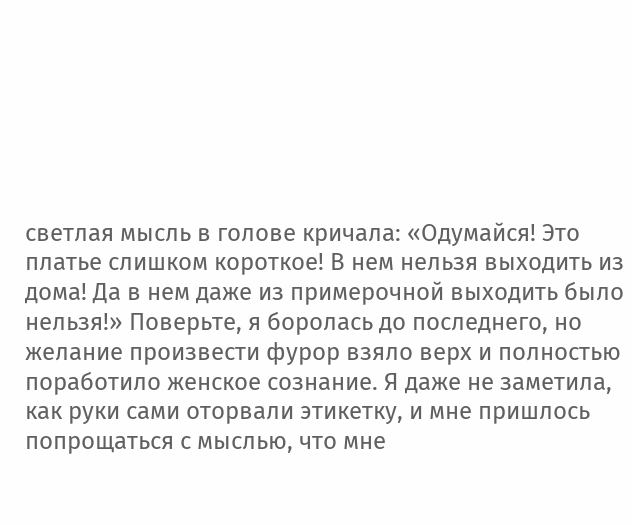светлая мысль в голове кричала: «Одумайся! Это платье слишком короткое! В нем нельзя выходить из дома! Да в нем даже из примерочной выходить было нельзя!» Поверьте, я боролась до последнего, но желание произвести фурор взяло верх и полностью поработило женское сознание. Я даже не заметила, как руки сами оторвали этикетку, и мне пришлось попрощаться с мыслью, что мне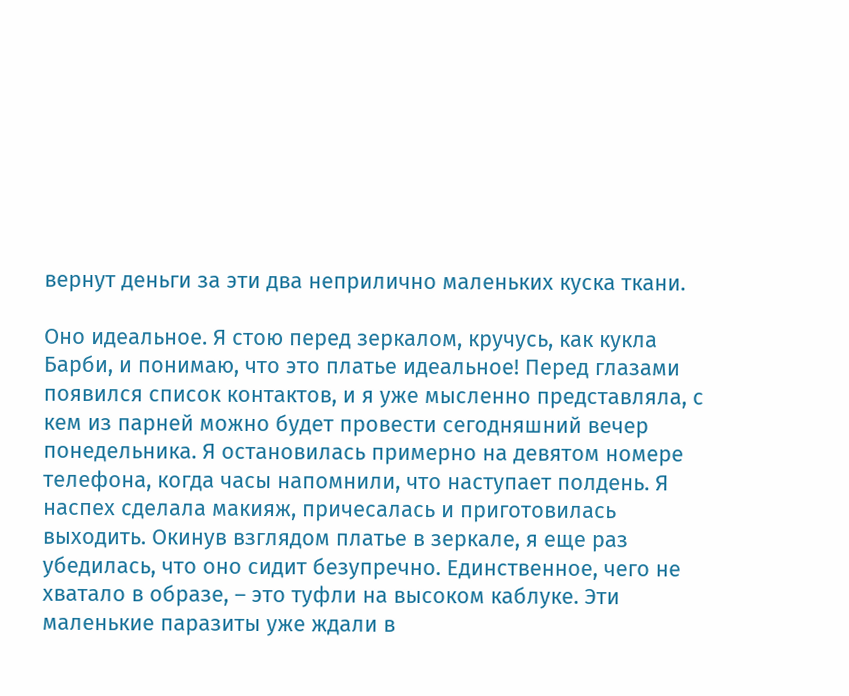вернут деньги за эти два неприлично маленьких куска ткани.

Оно идеальное. Я стою перед зеркалом, кручусь, как кукла Барби, и понимаю, что это платье идеальное! Перед глазами появился список контактов, и я уже мысленно представляла, с кем из парней можно будет провести сегодняшний вечер понедельника. Я остановилась примерно на девятом номере телефона, когда часы напомнили, что наступает полдень. Я наспех сделала макияж, причесалась и приготовилась выходить. Окинув взглядом платье в зеркале, я еще раз убедилась, что оно сидит безупречно. Единственное, чего не хватало в образе, – это туфли на высоком каблуке. Эти маленькие паразиты уже ждали в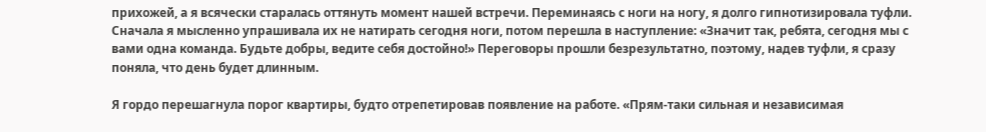прихожей, а я всячески старалась оттянуть момент нашей встречи. Переминаясь с ноги на ногу, я долго гипнотизировала туфли. Сначала я мысленно упрашивала их не натирать сегодня ноги, потом перешла в наступление: «Значит так, ребята, сегодня мы с вами одна команда. Будьте добры, ведите себя достойно!» Переговоры прошли безрезультатно, поэтому, надев туфли, я сразу поняла, что день будет длинным.

Я гордо перешагнула порог квартиры, будто отрепетировав появление на работе. «Прям-таки сильная и независимая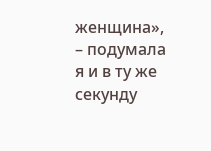женщина», – подумала я и в ту же секунду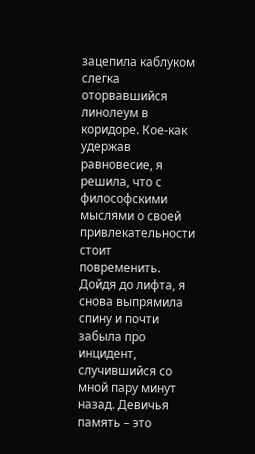зацепила каблуком слегка оторвавшийся линолеум в коридоре. Кое-как удержав равновесие, я решила, что с философскими мыслями о своей привлекательности стоит повременить. Дойдя до лифта, я снова выпрямила спину и почти забыла про инцидент, случившийся со мной пару минут назад. Девичья память – это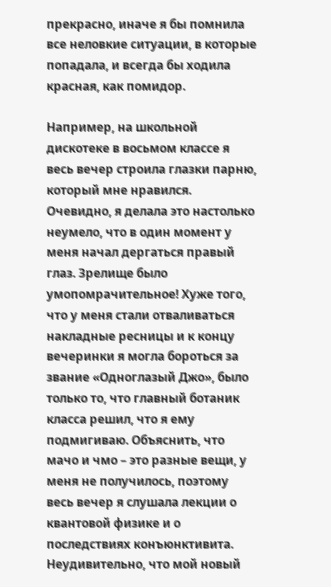прекрасно, иначе я бы помнила все неловкие ситуации, в которые попадала, и всегда бы ходила красная, как помидор.

Например, на школьной дискотеке в восьмом классе я весь вечер строила глазки парню, который мне нравился. Очевидно, я делала это настолько неумело, что в один момент у меня начал дергаться правый глаз. Зрелище было умопомрачительное! Хуже того, что у меня стали отваливаться накладные ресницы и к концу вечеринки я могла бороться за звание «Одноглазый Джо», было только то, что главный ботаник класса решил, что я ему подмигиваю. Объяснить, что мачо и чмо – это разные вещи, у меня не получилось, поэтому весь вечер я слушала лекции о квантовой физике и о последствиях конъюнктивита. Неудивительно, что мой новый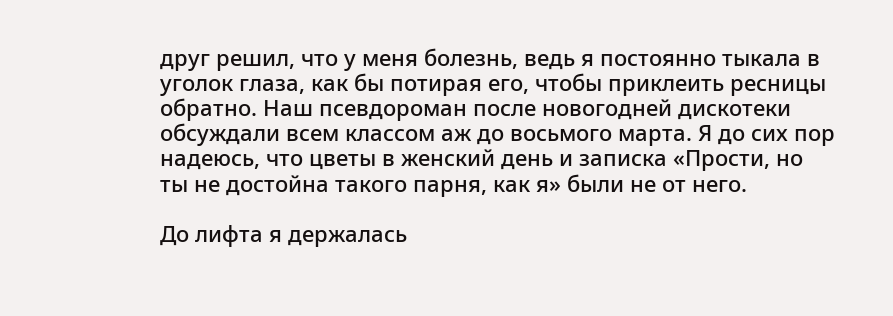друг решил, что у меня болезнь, ведь я постоянно тыкала в уголок глаза, как бы потирая его, чтобы приклеить ресницы обратно. Наш псевдороман после новогодней дискотеки обсуждали всем классом аж до восьмого марта. Я до сих пор надеюсь, что цветы в женский день и записка «Прости, но ты не достойна такого парня, как я» были не от него.

До лифта я держалась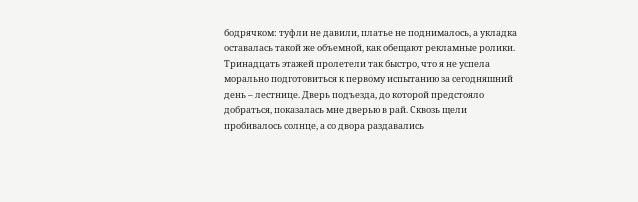бодрячком: туфли не давили, платье не поднималось, а укладка оставалась такой же объемной, как обещают рекламные ролики. Тринадцать этажей пролетели так быстро, что я не успела морально подготовиться к первому испытанию за сегодняшний день – лестнице. Дверь подъезда, до которой предстояло добраться, показалась мне дверью в рай. Сквозь щели пробивалось солнце, а со двора раздавались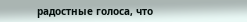радостные голоса, что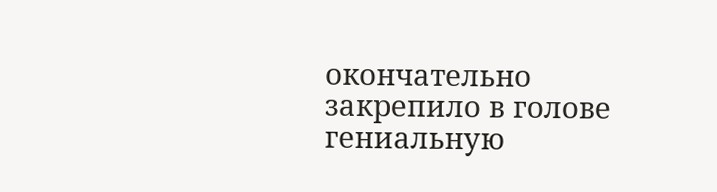окончательно закрепило в голове гениальную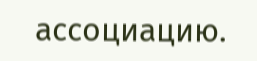ассоциацию.